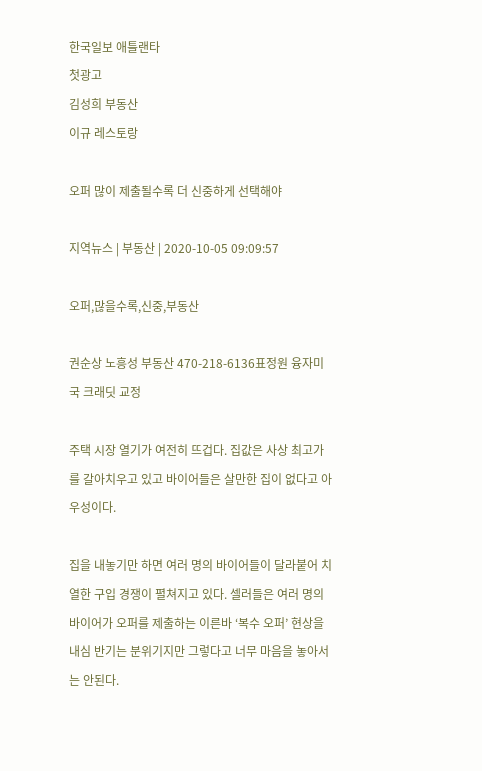한국일보 애틀랜타
첫광고
김성희 부동산
이규 레스토랑

오퍼 많이 제출될수록 더 신중하게 선택해야

지역뉴스 | 부동산 | 2020-10-05 09:09:57

오퍼,많을수록,신중,부동산

권순상 노흥성 부동산 470-218-6136표정원 융자미국 크래딧 교정

주택 시장 열기가 여전히 뜨겁다. 집값은 사상 최고가를 갈아치우고 있고 바이어들은 살만한 집이 없다고 아우성이다.

집을 내놓기만 하면 여러 명의 바이어들이 달라붙어 치열한 구입 경쟁이 펼쳐지고 있다. 셀러들은 여러 명의 바이어가 오퍼를 제출하는 이른바 ‘복수 오퍼’ 현상을 내심 반기는 분위기지만 그렇다고 너무 마음을 놓아서는 안된다.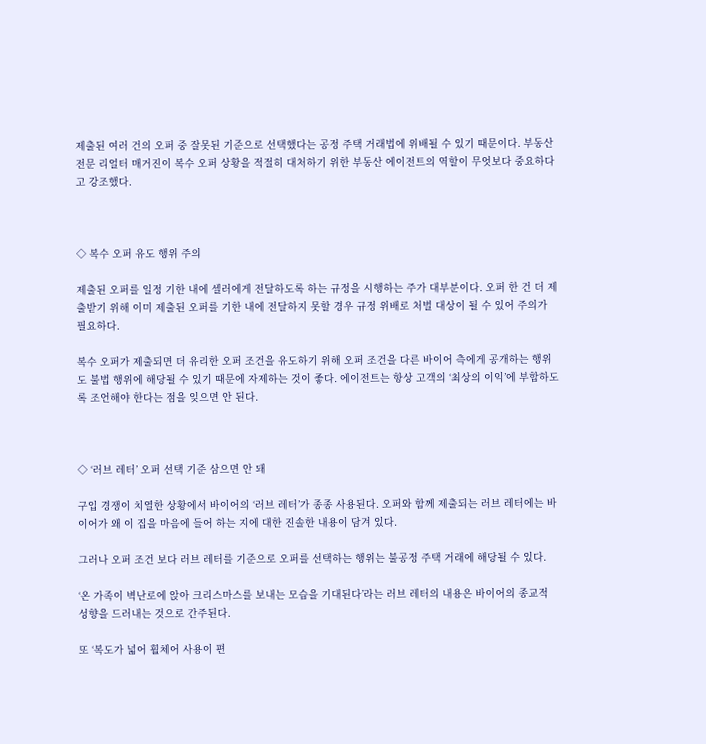제출된 여러 건의 오퍼 중 잘못된 기준으로 선택했다는 공정 주택 거래법에 위배될 수 있기 때문이다. 부동산 전문 리얼터 매거진이 복수 오퍼 상황을 적절히 대처하기 위한 부동산 에이전트의 역할이 무엇보다 중요하다고 강조했다.



◇ 복수 오퍼 유도 행위 주의

제출된 오퍼를 일정 기한 내에 셀러에게 전달하도록 하는 규정을 시행하는 주가 대부분이다. 오퍼 한 건 더 제출받기 위해 이미 제출된 오퍼를 기한 내에 전달하지 못할 경우 규정 위배로 처벌 대상이 될 수 있어 주의가 필요하다.

복수 오퍼가 제출되면 더 유리한 오퍼 조건을 유도하기 위해 오퍼 조건을 다른 바이어 측에게 공개하는 행위도 불법 행위에 해당될 수 있기 때문에 자제하는 것이 좋다. 에이전트는 항상 고객의 ‘최상의 이익’에 부합하도록 조언해야 한다는 점을 잊으면 안 된다.



◇ ‘러브 레터’ 오퍼 선택 기준 삼으면 안 돼

구입 경쟁이 치열한 상황에서 바이어의 ‘러브 레터’가 종종 사용된다. 오퍼와 함께 제출되는 러브 레터에는 바이어가 왜 이 집을 마음에 들어 하는 지에 대한 진솔한 내용이 담겨 있다.

그러나 오퍼 조건 보다 러브 레터를 기준으로 오퍼를 선택하는 행위는 불공정 주택 거래에 해당될 수 있다.

‘온 가족이 벽난로에 앉아 크리스마스를 보내는 모습을 기대된다’라는 러브 레터의 내용은 바이어의 종교적 성향을 드러내는 것으로 간주된다.

또 ‘복도가 넓어 휠체어 사용이 편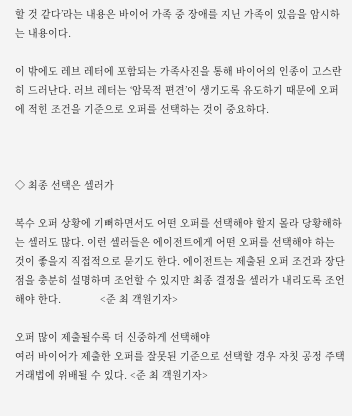할 것 같다’라는 내용은 바이어 가족 중 장애를 지닌 가족이 있음을 암시하는 내용이다.

이 밖에도 레브 레터에 포함되는 가족사진을 통해 바이어의 인종이 고스란히 드러난다. 러브 레터는 ‘암묵적 편견’이 생기도록 유도하기 때문에 오퍼에 적힌 조건을 기준으로 오퍼를 선택하는 것이 중요하다.



◇ 최종 선택은 셀러가

복수 오퍼 상황에 기뻐하면서도 어떤 오퍼를 선택해야 할지 몰라 당황해하는 셀러도 많다. 이런 셀러들은 에이전트에게 어떤 오퍼를 선택해야 하는 것이 좋을지 직접적으로 묻기도 한다. 에이전트는 제출된 오퍼 조건과 장단점을 충분히 설명하며 조언할 수 있지만 최종 결정을 셀러가 내리도록 조언해야 한다.             <준 최 객원기자>

오퍼 많이 제출될수록 더 신중하게 선택해야
여러 바이어가 제출한 오퍼를 잘못된 기준으로 선택할 경우 자칫 공정 주택 거래법에 위배될 수 있다. <준 최 객원기자>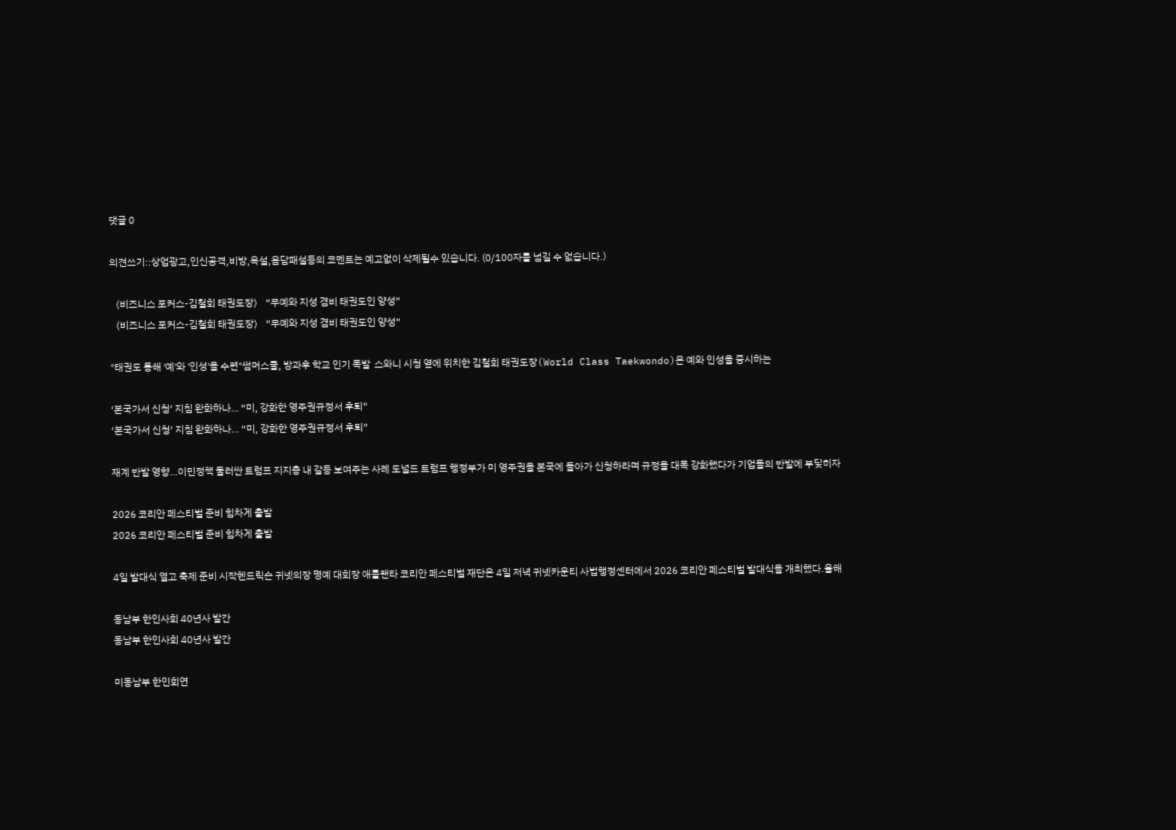댓글 0

의견쓰기::상업광고,인신공격,비방,욕설,음담패설등의 코멘트는 예고없이 삭제될수 있습니다. (0/100자를 넘길 수 없습니다.)

〈비즈니스 포커스-김철회 태권도장〉 “무예와 지성 겸비 태권도인 양성”
〈비즈니스 포커스-김철회 태권도장〉 “무예와 지성 겸비 태권도인 양성”

"태권도 통해 '예'와 '인성'을 수련"썸머스쿨, 방과후 학교 인기 폭발  스와니 시청 옆에 위치한 김철회 태권도장(World Class Taekwondo)은 예와 인성을 중시하는

‘본국가서 신청’ 지침 완화하나… “미, 강화한 영주권규정서 후퇴”
‘본국가서 신청’ 지침 완화하나… “미, 강화한 영주권규정서 후퇴”

재계 반발 영향…이민정책 둘러싼 트럼프 지지층 내 갈등 보여주는 사례 도널드 트럼프 행정부가 미 영주권을 본국에 돌아가 신청하라며 규정을 대폭 강화했다가 기업들의 반발에 부딪히자

2026 코리안 페스티벌 준비 힘차게 출발
2026 코리안 페스티벌 준비 힘차게 출발

4일 발대식 열고 축제 준비 시작헨드릭슨 귀넷의장 명예 대회장 애틀랜타 코리안 페스티벌 재단은 4일 저녁 귀넷카운티 사법행정센터에서 2026 코리안 페스티벌 발대식을 개최했다.올해

동남부 한인사회 40년사 발간
동남부 한인사회 40년사 발간

미동남부 한인회연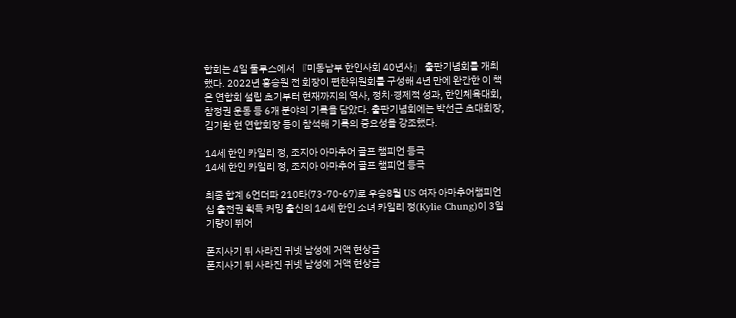합회는 4일 둘루스에서 『미동남부 한인사회 40년사』 출판기념회를 개최했다. 2022년 홍승원 전 회장이 편찬위원회를 구성해 4년 만에 완간한 이 책은 연합회 설립 초기부터 현재까지의 역사, 정치·경제적 성과, 한인체육대회, 참정권 운동 등 6개 분야의 기록을 담았다. 출판기념회에는 박선근 초대회장, 김기환 현 연합회장 등이 참석해 기록의 중요성을 강조했다.

14세 한인 카일리 정, 조지아 아마추어 골프 챔피언 등극
14세 한인 카일리 정, 조지아 아마추어 골프 챔피언 등극

최종 합계 6언더파 210타(73-70-67)로 우승8월 US 여자 아마추어챔피언십 출전권 획득 커밍 출신의 14세 한인 소녀 카일리 정(Kylie Chung)이 3일 기량이 뛰어

폰지사기 뒤 사라진 귀넷 남성에 거액 현상금
폰지사기 뒤 사라진 귀넷 남성에 거액 현상금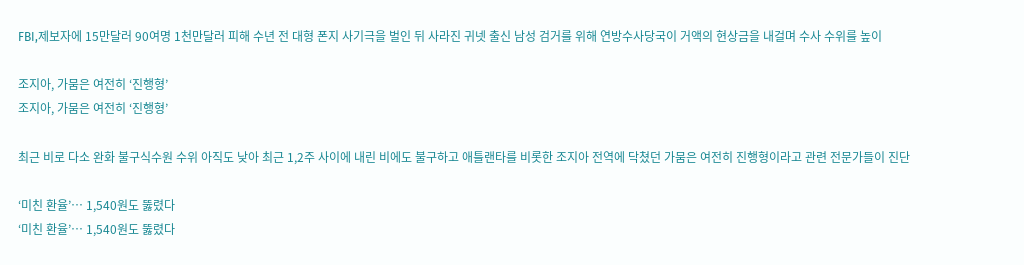FBI,제보자에 15만달러 90여명 1천만달러 피해 수년 전 대형 폰지 사기극을 벌인 뒤 사라진 귀넷 출신 남성 검거를 위해 연방수사당국이 거액의 현상금을 내걸며 수사 수위를 높이

조지아, 가뭄은 여전히 ‘진행형’
조지아, 가뭄은 여전히 ‘진행형’

최근 비로 다소 완화 불구식수원 수위 아직도 낮아 최근 1,2주 사이에 내린 비에도 불구하고 애틀랜타를 비롯한 조지아 전역에 닥쳤던 가뭄은 여전히 진행형이라고 관련 전문가들이 진단

‘미친 환율’… 1,540원도 뚫렸다
‘미친 환율’… 1,540원도 뚫렸다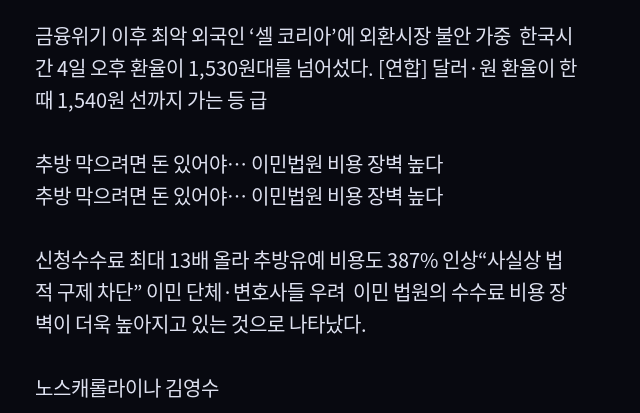금융위기 이후 최악 외국인 ‘셀 코리아’에 외환시장 불안 가중  한국시간 4일 오후 환율이 1,530원대를 넘어섰다. [연합] 달러·원 환율이 한때 1,540원 선까지 가는 등 급

추방 막으려면 돈 있어야… 이민법원 비용 장벽 높다
추방 막으려면 돈 있어야… 이민법원 비용 장벽 높다

신청수수료 최대 13배 올라 추방유예 비용도 387% 인상“사실상 법적 구제 차단” 이민 단체·변호사들 우려  이민 법원의 수수료 비용 장벽이 더욱 높아지고 있는 것으로 나타났다.

노스캐롤라이나 김영수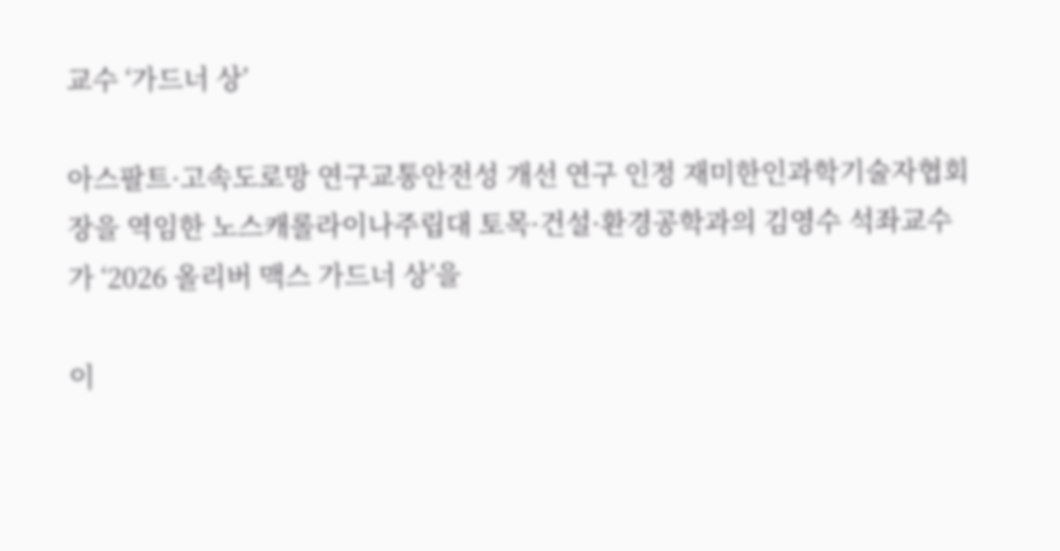교수 ‘가드너 상’

아스팔트·고속도로망 연구교통안전성 개선 연구 인정 재미한인과학기술자협회장을 역임한 노스캐롤라이나주립대 토목·건설·환경공학과의 김영수 석좌교수가 ‘2026 올리버 맥스 가드너 상’을

이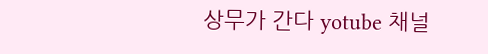상무가 간다 yotube 채널